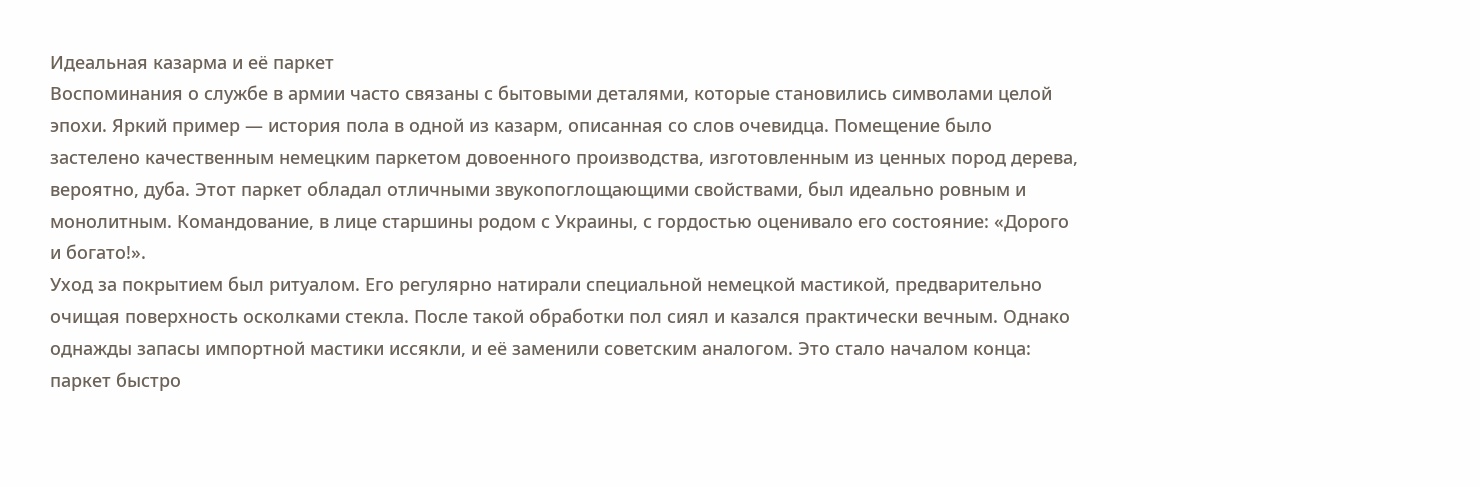Идеальная казарма и её паркет
Воспоминания о службе в армии часто связаны с бытовыми деталями, которые становились символами целой эпохи. Яркий пример — история пола в одной из казарм, описанная со слов очевидца. Помещение было застелено качественным немецким паркетом довоенного производства, изготовленным из ценных пород дерева, вероятно, дуба. Этот паркет обладал отличными звукопоглощающими свойствами, был идеально ровным и монолитным. Командование, в лице старшины родом с Украины, с гордостью оценивало его состояние: «Дорого и богато!».
Уход за покрытием был ритуалом. Его регулярно натирали специальной немецкой мастикой, предварительно очищая поверхность осколками стекла. После такой обработки пол сиял и казался практически вечным. Однако однажды запасы импортной мастики иссякли, и её заменили советским аналогом. Это стало началом конца: паркет быстро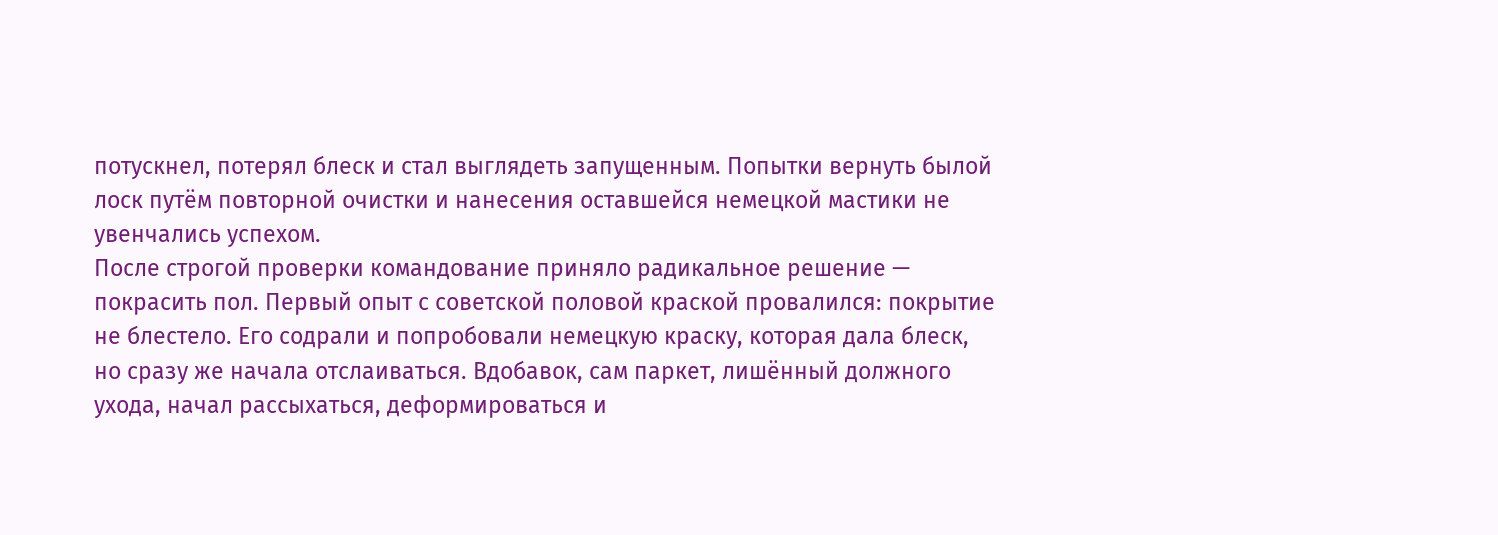потускнел, потерял блеск и стал выглядеть запущенным. Попытки вернуть былой лоск путём повторной очистки и нанесения оставшейся немецкой мастики не увенчались успехом.
После строгой проверки командование приняло радикальное решение — покрасить пол. Первый опыт с советской половой краской провалился: покрытие не блестело. Его содрали и попробовали немецкую краску, которая дала блеск, но сразу же начала отслаиваться. Вдобавок, сам паркет, лишённый должного ухода, начал рассыхаться, деформироваться и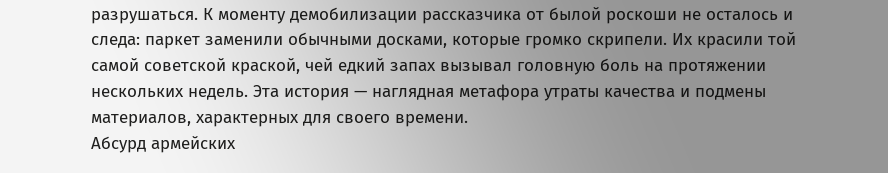разрушаться. К моменту демобилизации рассказчика от былой роскоши не осталось и следа: паркет заменили обычными досками, которые громко скрипели. Их красили той самой советской краской, чей едкий запах вызывал головную боль на протяжении нескольких недель. Эта история — наглядная метафора утраты качества и подмены материалов, характерных для своего времени.
Абсурд армейских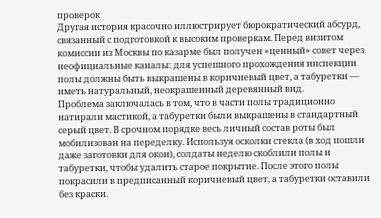проверок
Другая история красочно иллюстрирует бюрократический абсурд, связанный с подготовкой к высоким проверкам. Перед визитом комиссии из Москвы по казарме был получен «ценный» совет через неофициальные каналы: для успешного прохождения инспекции полы должны быть выкрашены в коричневый цвет, а табуретки — иметь натуральный, неокрашенный деревянный вид.
Проблема заключалась в том, что в части полы традиционно натирали мастикой, а табуретки были выкрашены в стандартный серый цвет. В срочном порядке весь личный состав роты был мобилизован на переделку. Используя осколки стекла (в ход пошли даже заготовки для окон), солдаты неделю скоблили полы и табуретки, чтобы удалить старое покрытие. После этого полы покрасили в предписанный коричневый цвет, а табуретки оставили без краски.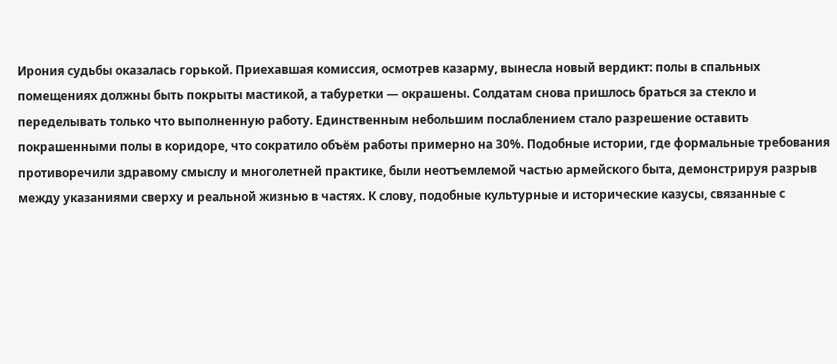Ирония судьбы оказалась горькой. Приехавшая комиссия, осмотрев казарму, вынесла новый вердикт: полы в спальных помещениях должны быть покрыты мастикой, а табуретки — окрашены. Солдатам снова пришлось браться за стекло и переделывать только что выполненную работу. Единственным небольшим послаблением стало разрешение оставить покрашенными полы в коридоре, что сократило объём работы примерно на 30%. Подобные истории, где формальные требования противоречили здравому смыслу и многолетней практике, были неотъемлемой частью армейского быта, демонстрируя разрыв между указаниями сверху и реальной жизнью в частях. К слову, подобные культурные и исторические казусы, связанные с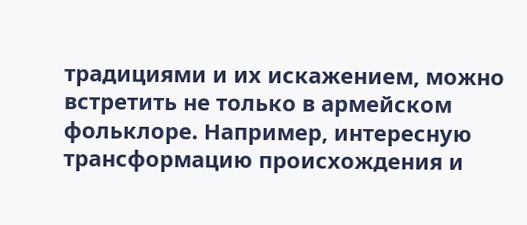традициями и их искажением, можно встретить не только в армейском фольклоре. Например, интересную трансформацию происхождения и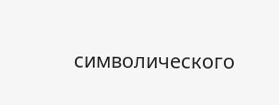символического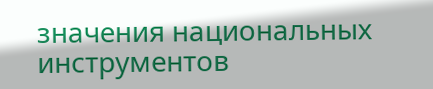значения национальных инструментов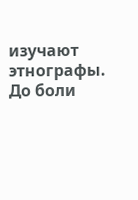изучают этнографы.
До боли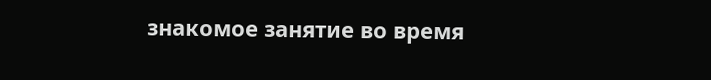знакомое занятие во время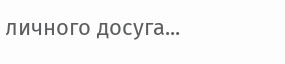личного досуга...